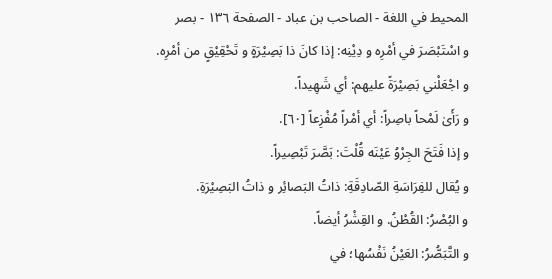المحيط في اللغة - الصاحب بن عباد - الصفحة ١٣٦ - بصر
و اسْتَبْصَرَ في أمْرِه و دِيْنِه: إذا كانَ ذا بَصِيْرَةٍ و تَحْقِيْقٍ من أمْرِه.
و اجْعَلْني بَصِيْرَةً عليهم: أي شَهِيداً.
و رَأَىٰ لَمْحاً باصِراً: أي أمْراً مُفْزِعاً [٦٠].
و إذا فَتَحَ الجِرْوُ عَيْنَه قُلْتَ: بَصَّرَ تَبْصِيراً.
و يُقال للفِرَاسَةِ الصّادِقَةِ: ذاتُ البَصائِر و ذاتُ البَصِيْرَةِ.
و البُصْرُ: القُطْنُ. و القِشْرُ أيضاً.
و التَّبَصُّرُ: العَيْنُ نَفْسُها؛ في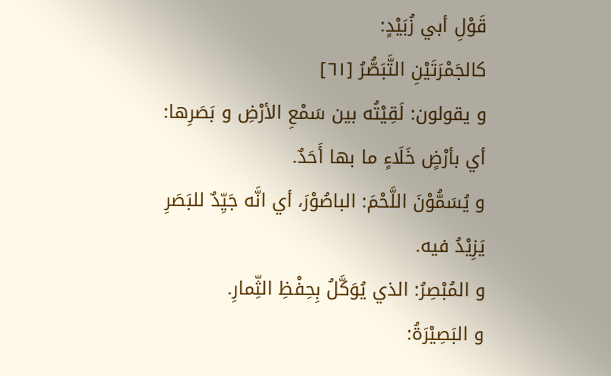قَوْلِ أبي زُبَيْدٍ:
كالجَمْرَتَيْنِ التَّبَصُّرُ [٦١]
و يقولون: لَقِيْتُه بين سَمْعِ الأرْضِ و بَصَرِها: أي بأرْضٍ خَلَاءٍ ما بها أَحَدٌ.
و يُسَمُّوْنَ اللَّحْمَ: الباصُوْرَ، أي انَّه جَيِّدٌ للبَصَرِ يَزِيْدُ فيه.
و المُبْصِرُ: الذي يُوَكَّلُ بِحِفْظِ الثِّمارِ.
و البَصِيْرَةُ: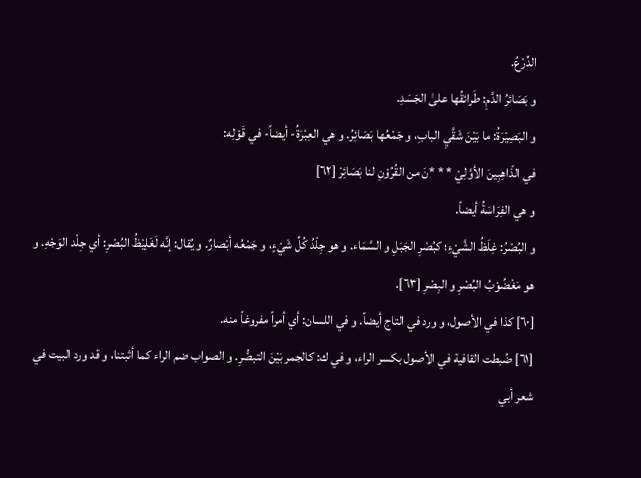الدِّرْعُ.
و بَصَائرُ الدَّمِ: طَرائقُها علىٰ الجَسَدِ.
و البَصِيْرَةُ: ما بَيْنَ شَقَّيِ البابِ، و جَمْعُها بَصَائِرُ. و هي العِبْرَةُ- أيضاً- في قَوْلِه:
في الذّاهِبِينَ الأوَّلِيْ * * *نَ من القُرُوْنِ لنا بَصَائِرْ [٦٢]
و هي الفِرَاسَةُ أيضاً.
و البُصْرُ: غِلَظُ الشَّيْءِ؛ كبُصْرِ الجَبَلِ و السَّمَاء. و هو جِلْدُ كُلِّ شَيْءٍ، و جَمْعُه أبْصارٌ. و يُقال: إنَّه لَغَلِيْظُ البُصْرِ: أي جِلْد الوَجْهِ. و هو مَغْضُوْبُ البُصْرِ و البِصْرِ [٦٣].
[٦٠] كذا في الأصول، و ورد في التاج أيضاً. و في اللسان: أي أمراً مفروغاً منه.
[٦١] ضُبطت القافية في الأصول بكسر الراء، و في ك: كالجمر بَيْنَ التبصُّرِ. و الصواب ضم الراء كما أثبتنا، و قد ورد البيت في شعر أبي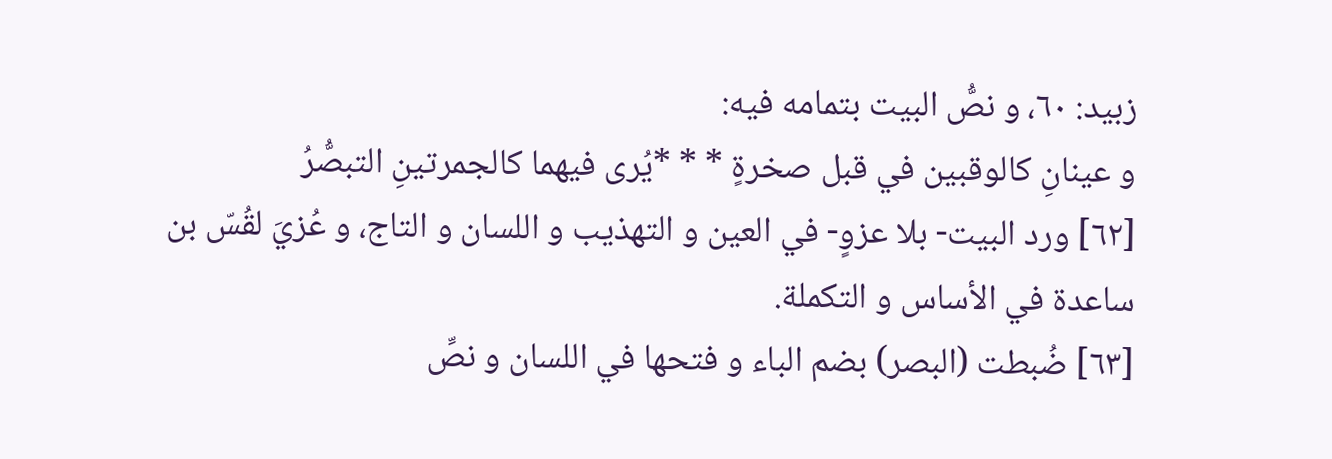زبيد: ٦٠، و نصُّ البيت بتمامه فيه:
و عينانِ كالوقبين في قبل صخرةٍ * * *يُرى فيهما كالجمرتينِ التبصُّرُ
[٦٢] ورد البيت- بلا عزوٍ- في العين و التهذيب و اللسان و التاج، و عُزيَ لقُسّ بن ساعدة في الأساس و التكملة.
[٦٣] ضُبطت (البصر) بضم الباء و فتحها في اللسان و نصِّ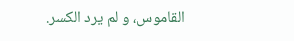القاموس، و لم يرد الكسر.